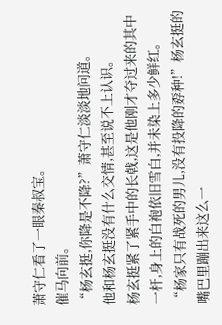萧守仁看了一眼秦叔宝。
催马向前。
“杨玄挺,你降是不降?”萧守仁淡淡地问道。
他和杨玄挺没有什么交情,甚至说不上认识。
杨玄挺紧了紧手中的长戟,这是他刚才夺过来的其中一杆,身上的白袍依旧雪白,并未染上多少鲜红。
“杨家只有战死的男儿,没有投降的孬种!”杨玄挺的嘴巴里蹦出来这么一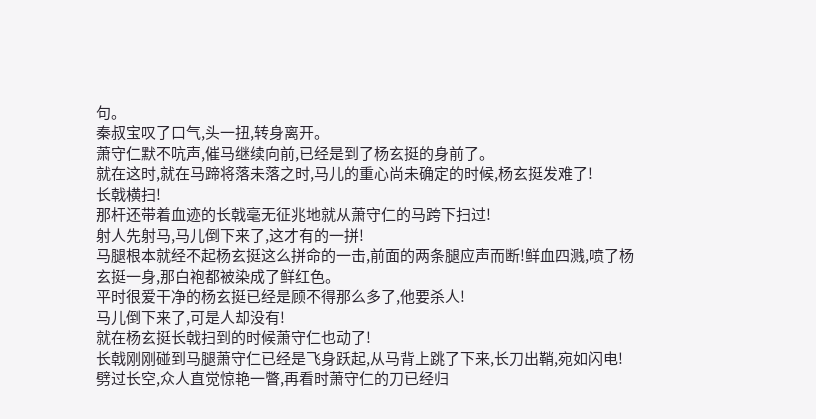句。
秦叔宝叹了口气,头一扭,转身离开。
萧守仁默不吭声,催马继续向前,已经是到了杨玄挺的身前了。
就在这时,就在马蹄将落未落之时,马儿的重心尚未确定的时候,杨玄挺发难了!
长戟横扫!
那杆还带着血迹的长戟毫无征兆地就从萧守仁的马跨下扫过!
射人先射马,马儿倒下来了,这才有的一拼!
马腿根本就经不起杨玄挺这么拼命的一击,前面的两条腿应声而断!鲜血四溅,喷了杨玄挺一身,那白袍都被染成了鲜红色。
平时很爱干净的杨玄挺已经是顾不得那么多了,他要杀人!
马儿倒下来了,可是人却没有!
就在杨玄挺长戟扫到的时候萧守仁也动了!
长戟刚刚碰到马腿萧守仁已经是飞身跃起,从马背上跳了下来,长刀出鞘,宛如闪电!
劈过长空,众人直觉惊艳一瞥,再看时萧守仁的刀已经归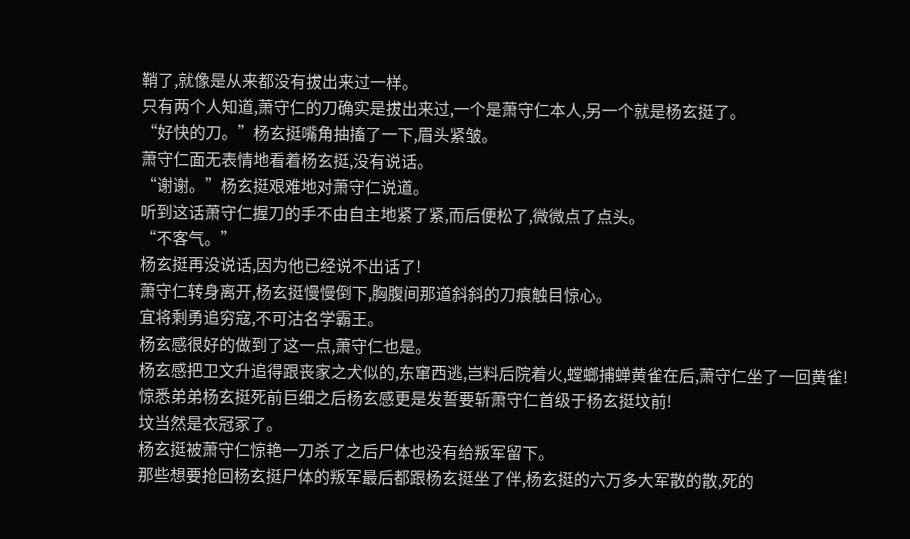鞘了,就像是从来都没有拔出来过一样。
只有两个人知道,萧守仁的刀确实是拔出来过,一个是萧守仁本人,另一个就是杨玄挺了。
“好快的刀。”杨玄挺嘴角抽搐了一下,眉头紧皱。
萧守仁面无表情地看着杨玄挺,没有说话。
“谢谢。”杨玄挺艰难地对萧守仁说道。
听到这话萧守仁握刀的手不由自主地紧了紧,而后便松了,微微点了点头。
“不客气。”
杨玄挺再没说话,因为他已经说不出话了!
萧守仁转身离开,杨玄挺慢慢倒下,胸腹间那道斜斜的刀痕触目惊心。
宜将剩勇追穷寇,不可沽名学霸王。
杨玄感很好的做到了这一点,萧守仁也是。
杨玄感把卫文升追得跟丧家之犬似的,东窜西逃,岂料后院着火,螳螂捕蝉黄雀在后,萧守仁坐了一回黄雀!
惊悉弟弟杨玄挺死前巨细之后杨玄感更是发誓要斩萧守仁首级于杨玄挺坟前!
坟当然是衣冠冢了。
杨玄挺被萧守仁惊艳一刀杀了之后尸体也没有给叛军留下。
那些想要抢回杨玄挺尸体的叛军最后都跟杨玄挺坐了伴,杨玄挺的六万多大军散的散,死的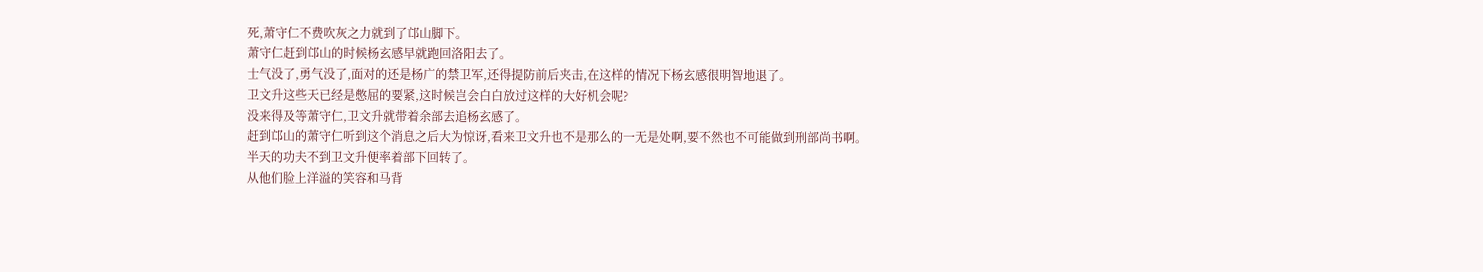死,萧守仁不费吹灰之力就到了邙山脚下。
萧守仁赶到邙山的时候杨玄感早就跑回洛阳去了。
士气没了,勇气没了,面对的还是杨广的禁卫军,还得提防前后夹击,在这样的情况下杨玄感很明智地退了。
卫文升这些天已经是憋屈的要紧,这时候岂会白白放过这样的大好机会呢?
没来得及等萧守仁,卫文升就带着余部去追杨玄感了。
赶到邙山的萧守仁听到这个消息之后大为惊讶,看来卫文升也不是那么的一无是处啊,要不然也不可能做到刑部尚书啊。
半天的功夫不到卫文升便率着部下回转了。
从他们脸上洋溢的笑容和马背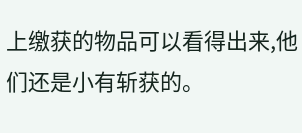上缴获的物品可以看得出来,他们还是小有斩获的。